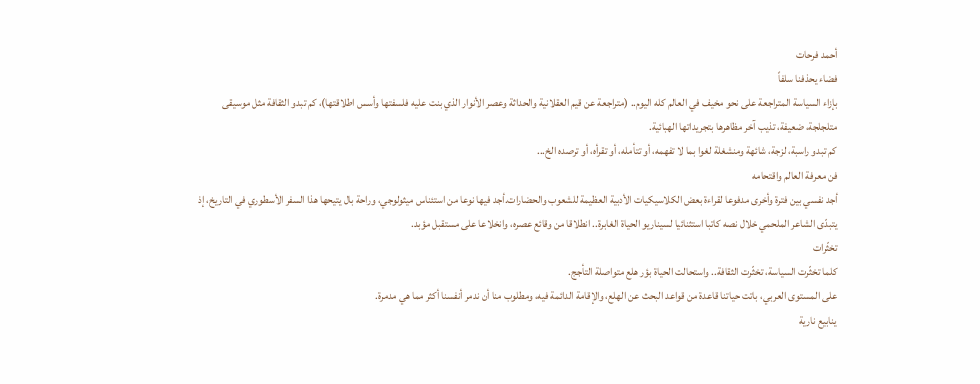أحمد فرحات
فضاء يحذفنا سلفاً
بإزاء السياسة المتراجعة على نحو مخيف في العالم كله اليوم.. (متراجعة عن قيم العقلانية والحداثة وعصر الأنوار الذي بنت عليه فلسفتها وأسس اطلاقتها)، كم تبدو الثقافة مثل موسيقى متلجلجة، ضعيفة، تذيب آخر مظاهرها بتجريداتها الهبائية.
كم تبدو راسبة، لزجة، شائهة ومنشغلة لغوا بما لا تفهمه، أو تتأمله، أو تقرأه، أو ترصده الخ...
فن معرفة العالم واقتحامه
أجد نفسي بين فترة وأخرى مدفوعا لقراءة بعض الكلاسيكيات الأدبية العظيمة للشعوب والحضارات.أجد فيها نوعا من استئناس ميثولوجي، وراحة بال يتيحها هذا السفر الأسطوري في التاريخ، إذ يتبدّى الشاعر الملحمي خلال نصه كاتبا استثنائيا لسيناريو الحياة الغابرة.. انطلاقا من وقائع عصره، وانخلاعا على مستقبل مؤبد.
تخثّرات
كلما تخثّرت السياسة، تخثّرت الثقافة.. واستحالت الحياة بؤر هلع متواصلة التأجج.
على المستوى العربي، باتت حياتنا قاعدة من قواعد البحث عن الهلع، والإقامة الدائمة فيه، ومطلوب منا أن ندمر أنفسنا أكثر مما هي مدمرة.
ينابيع نارية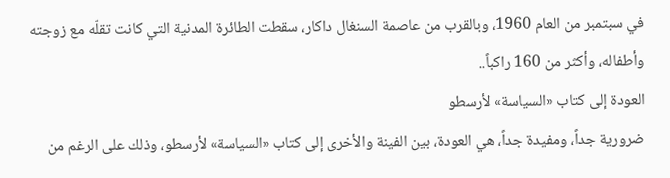في سبتمبر من العام 1960، وبالقرب من عاصمة السنغال داكار، سقطت الطائرة المدنية التي كانت تقلّه مع زوجته وأطفاله، وأكثر من 160 راكباً..
العودة إلى كتاب «السياسة» لأرسطو
ضرورية جداً، ومفيدة جداً، هي العودة، بين الفينة والأخرى إلى كتاب «السياسة» لأرسطو، وذلك على الرغم من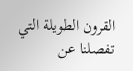القرون الطويلة التي تفصلنا عن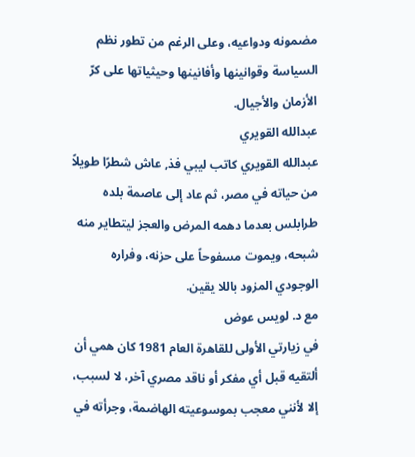مضمونه ودواعيه، وعلى الرغم من تطور نظم السياسة وقوانينها وأفانينها وحيثياتها على كرّ الأزمان والأجيال.
عبدالله القويري
عبدالله القويري كاتب ليبي فذ, عاش شطرًا طويلاً من حياته في مصر، ثم عاد إلى عاصمة بلده طرابلس بعدما دهمه المرض والعجز ليتطاير منه شبحه، ويموت مسفوحاً على حزنه، وفراره الوجودي المزود باللا يقين.
مع د. لويس عوض
في زيارتي الأولى للقاهرة العام 1981 كان همي أن ألتقيه قبل أي مفكر أو ناقد مصري آخر، لا لسبب، إلا لأنني معجب بموسوعيته الهاضمة، وجرأته في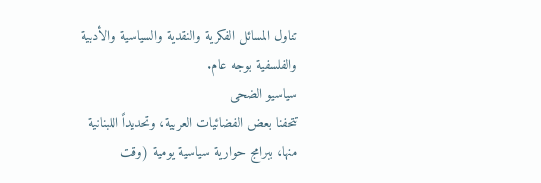تناول المسائل الفكرية والنقدية والسياسية والأدبية والفلسفية بوجه عام.
سياسيو الضحى
تتحفنا بعض الفضائيات العربية، وتحديداً اللبنانية منها، ببرامج حوارية سياسية يومية (وقت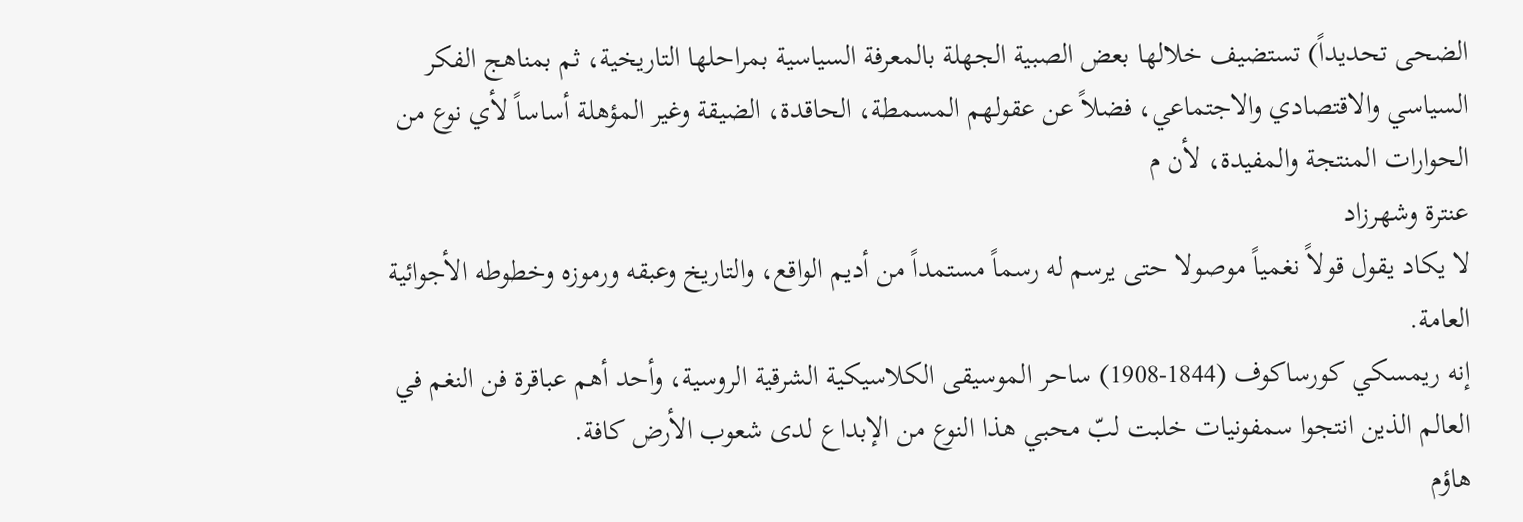الضحى تحديداً) تستضيف خلالها بعض الصبية الجهلة بالمعرفة السياسية بمراحلها التاريخية، ثم بمناهج الفكر السياسي والاقتصادي والاجتماعي، فضلاً عن عقولهم المسمطة، الحاقدة، الضيقة وغير المؤهلة أساساً لأي نوع من الحوارات المنتجة والمفيدة، لأن م
عنترة وشهرزاد
لا يكاد يقول قولاً نغمياً موصولا حتى يرسم له رسماً مستمداً من أديم الواقع، والتاريخ وعبقه ورموزه وخطوطه الأجوائية العامة.
إنه ريمسكي كورساكوف (1844-1908) ساحر الموسيقى الكلاسيكية الشرقية الروسية، وأحد أهم عباقرة فن النغم في العالم الذين انتجوا سمفونيات خلبت لبّ محبي هذا النوع من الإبداع لدى شعوب الأرض كافة.
هاؤم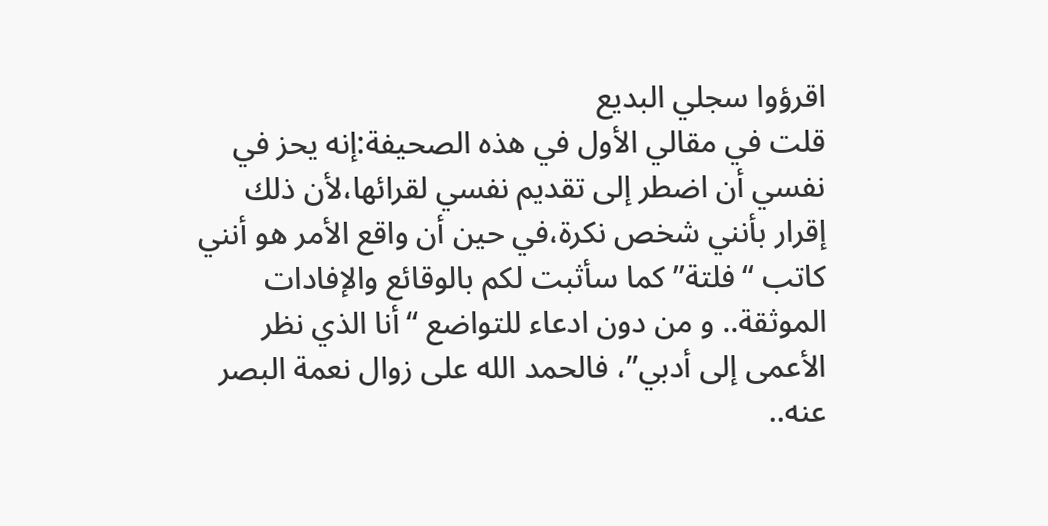اقرؤوا سجلي البديع
قلت في مقالي الأول في هذه الصحيفة:إنه يحز في نفسي أن اضطر إلى تقديم نفسي لقرائها،لأن ذلك إقرار بأنني شخص نكرة،في حين أن واقع الأمر هو أنني كاتب “فلتة” كما سأثبت لكم بالوقائع والإفادات الموثقة.. و من دون ادعاء للتواضع “أنا الذي نظر الأعمى إلى أدبي”، فالحمد الله على زوال نعمة البصر عنه..